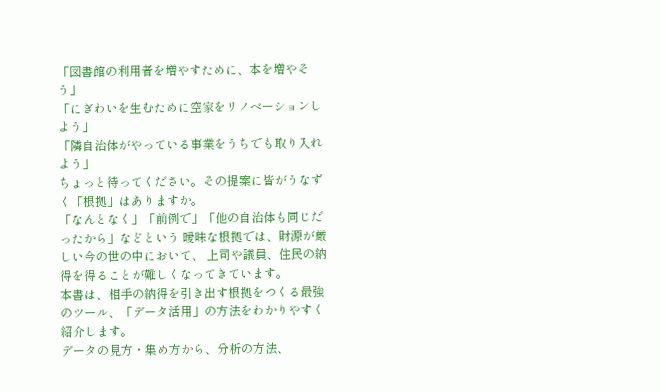「図書館の利用者を増やすために、本を増やそう」
「にぎわいを生むために空家をリノベーションしよう」
「隣自治体がやっている事業をうちでも取り入れよう」
ちょっと待ってください。その提案に皆がうなずく「根拠」はありますか。
「なんとなく」「前例で」「他の自治体も同じだったから」などという 曖昧な根拠では、財源が厳しい今の世の中において、 上司や議員、住民の納得を得ることが難しくなってきています。
本書は、相手の納得を引き出す根拠をつくる最強のツール、「データ活用」の方法をわかりやすく紹介します。
データの見方・集め方から、分析の方法、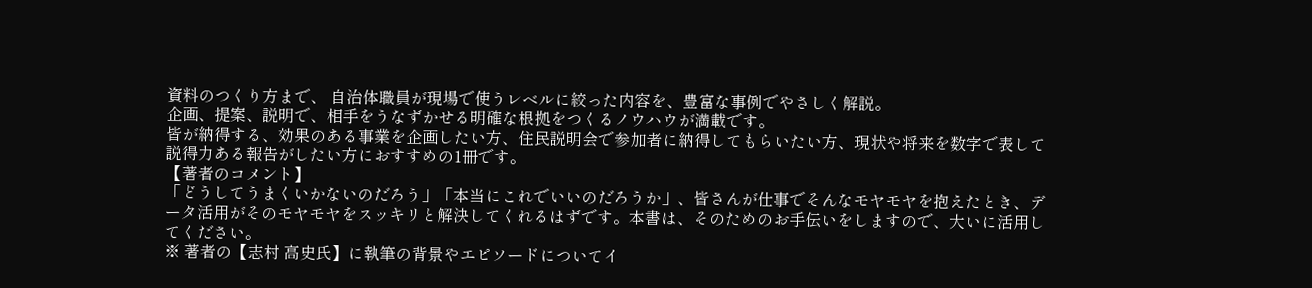資料のつくり方まで、 自治体職員が現場で使うレベルに絞った内容を、豊富な事例でやさしく解説。
企画、提案、説明で、相手をうなずかせる明確な根拠をつくるノウハウが満載です。
皆が納得する、効果のある事業を企画したい方、住民説明会で参加者に納得してもらいたい方、現状や将来を数字で表して説得力ある報告がしたい方におすすめの1冊です。
【著者のコメント】
「どうしてうまくいかないのだろう」「本当にこれでいいのだろうか」、皆さんが仕事でそんなモヤモヤを抱えたとき、データ活用がそのモヤモヤをスッキリと解決してくれるはずです。本書は、そのためのお手伝いをしますので、大いに活用してください。
※ 著者の【志村 高史氏】に執筆の背景やエピソードについてイ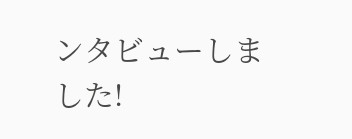ンタビューしました!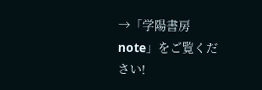→「学陽書房 note」をご覧ください!